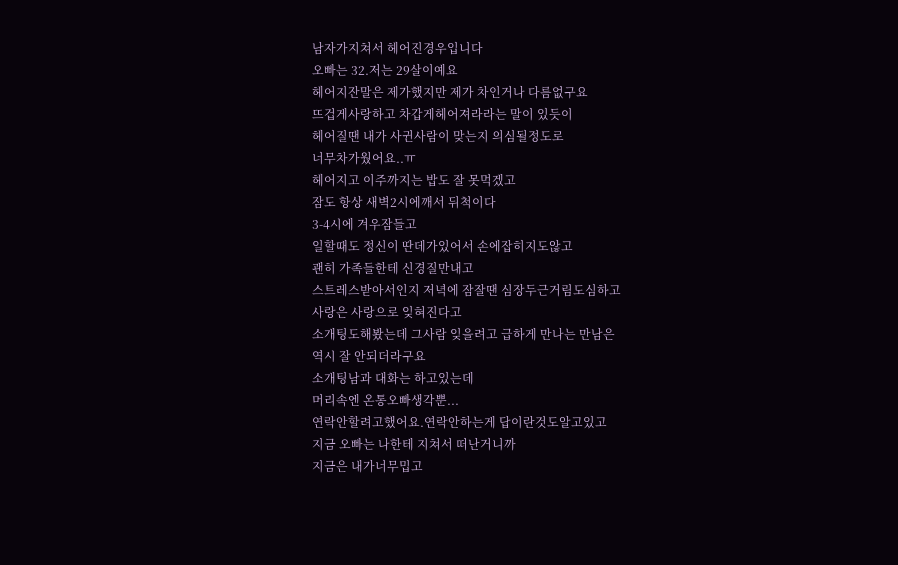남자가지쳐서 헤어진경우입니다
오빠는 32.저는 29살이예요
헤어지잔말은 제가했지만 제가 차인거나 다름없구요
뜨겁게사랑하고 차갑게헤어져라라는 말이 있듯이
헤어질땐 내가 사귄사람이 맞는지 의심될정도로
너무차가웠어요..ㅠ
헤어지고 이주까지는 밥도 잘 못먹겠고
잠도 항상 새벽2시에깨서 뒤척이다
3-4시에 겨우잠들고
일할때도 정신이 딴데가있어서 손에잡히지도않고
괜히 가족들한테 신경질만내고
스트레스받아서인지 저녁에 잠잘땐 심장두근거림도심하고
사랑은 사랑으로 잊혀진다고
소개팅도해봤는데 그사람 잊을려고 급하게 만나는 만남은
역시 잘 안되더라구요
소개팅남과 대화는 하고있는데
머리속엔 온통오빠생각뿐...
연락안할려고했어요.연락안하는게 답이란것도알고있고
지금 오빠는 나한테 지쳐서 떠난거니까
지금은 내가너무밉고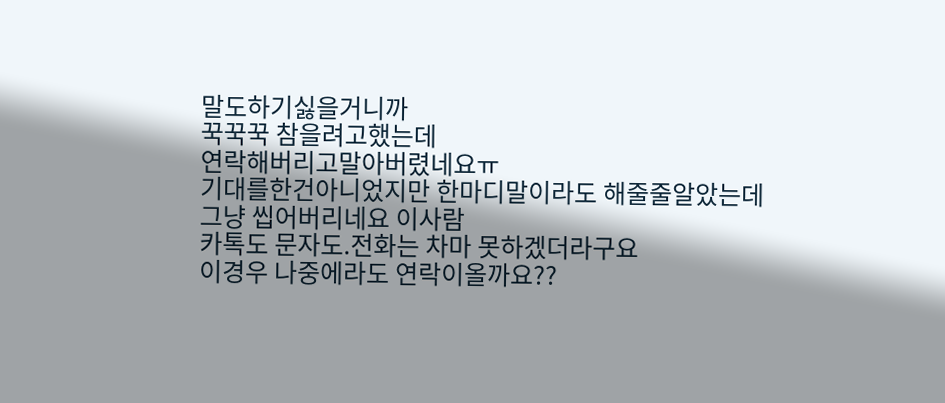말도하기싫을거니까
꾹꾹꾹 참을려고했는데
연락해버리고말아버렸네요ㅠ
기대를한건아니었지만 한마디말이라도 해줄줄알았는데
그냥 씹어버리네요 이사람
카톡도 문자도.전화는 차마 못하겠더라구요
이경우 나중에라도 연락이올까요??